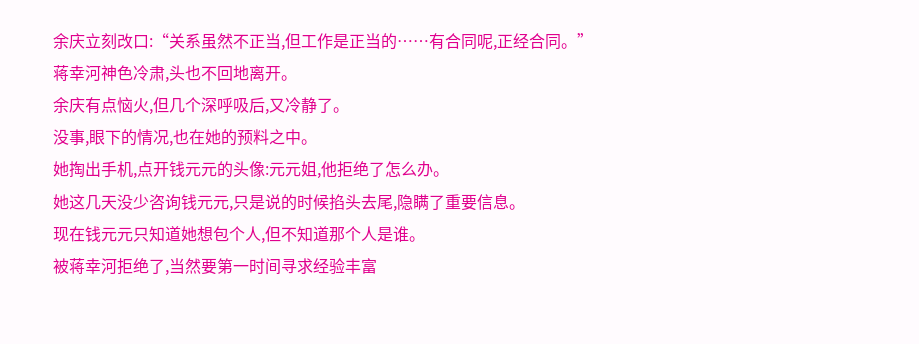余庆立刻改口:“关系虽然不正当,但工作是正当的……有合同呢,正经合同。”
蒋幸河神色冷肃,头也不回地离开。
余庆有点恼火,但几个深呼吸后,又冷静了。
没事,眼下的情况,也在她的预料之中。
她掏出手机,点开钱元元的头像:元元姐,他拒绝了怎么办。
她这几天没少咨询钱元元,只是说的时候掐头去尾,隐瞒了重要信息。
现在钱元元只知道她想包个人,但不知道那个人是谁。
被蒋幸河拒绝了,当然要第一时间寻求经验丰富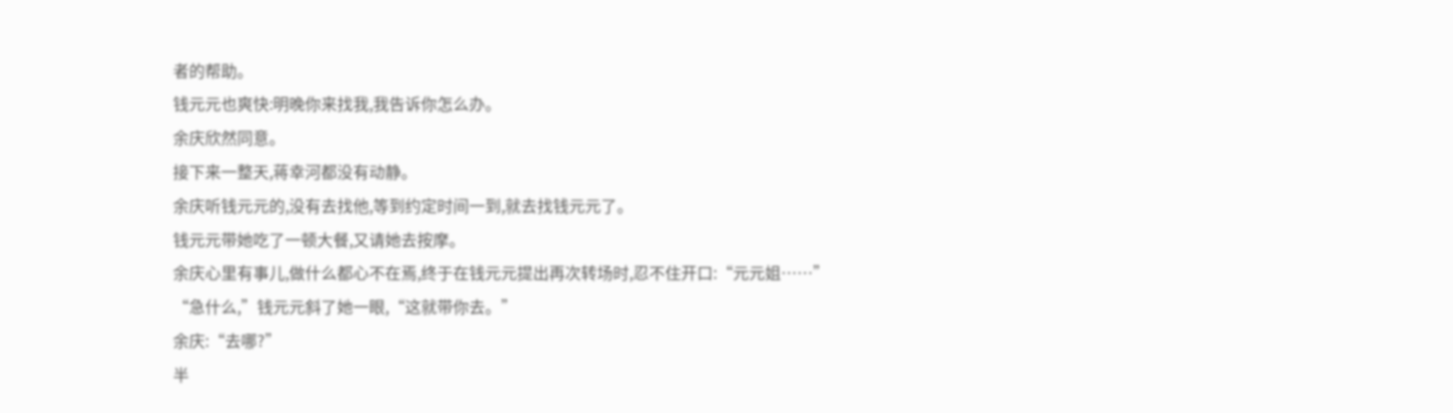者的帮助。
钱元元也爽快:明晚你来找我,我告诉你怎么办。
余庆欣然同意。
接下来一整天,蒋幸河都没有动静。
余庆听钱元元的,没有去找他,等到约定时间一到,就去找钱元元了。
钱元元带她吃了一顿大餐,又请她去按摩。
余庆心里有事儿,做什么都心不在焉,终于在钱元元提出再次转场时,忍不住开口:“元元姐……”
“急什么,”钱元元斜了她一眼,“这就带你去。”
余庆:“去哪?”
半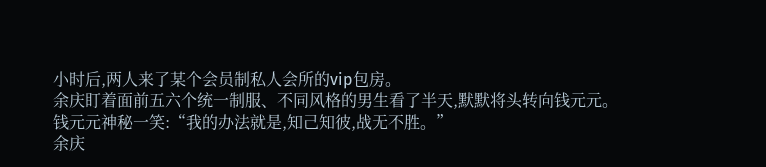小时后,两人来了某个会员制私人会所的vip包房。
余庆盯着面前五六个统一制服、不同风格的男生看了半天,默默将头转向钱元元。
钱元元神秘一笑:“我的办法就是,知己知彼,战无不胜。”
余庆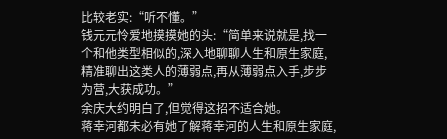比较老实:“听不懂。”
钱元元怜爱地摸摸她的头:“简单来说就是,找一个和他类型相似的,深入地聊聊人生和原生家庭,精准聊出这类人的薄弱点,再从薄弱点入手,步步为营,大获成功。”
余庆大约明白了,但觉得这招不适合她。
蒋幸河都未必有她了解蒋幸河的人生和原生家庭,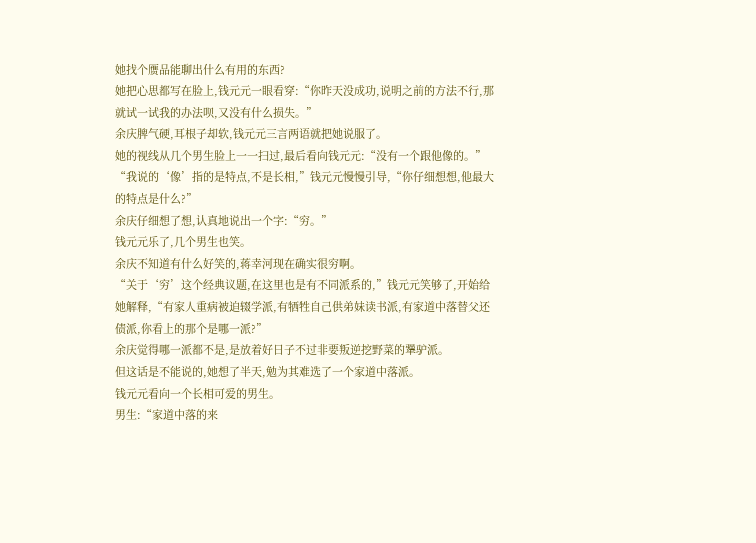她找个赝品能聊出什么有用的东西?
她把心思都写在脸上,钱元元一眼看穿:“你昨天没成功,说明之前的方法不行,那就试一试我的办法呗,又没有什么损失。”
余庆脾气硬,耳根子却软,钱元元三言两语就把她说服了。
她的视线从几个男生脸上一一扫过,最后看向钱元元:“没有一个跟他像的。”
“我说的‘像’指的是特点,不是长相,”钱元元慢慢引导,“你仔细想想,他最大的特点是什么?”
余庆仔细想了想,认真地说出一个字:“穷。”
钱元元乐了,几个男生也笑。
余庆不知道有什么好笑的,蒋幸河现在确实很穷啊。
“关于‘穷’这个经典议题,在这里也是有不同派系的,”钱元元笑够了,开始给她解释,“有家人重病被迫辍学派,有牺牲自己供弟妹读书派,有家道中落替父还债派,你看上的那个是哪一派?”
余庆觉得哪一派都不是,是放着好日子不过非要叛逆挖野菜的犟驴派。
但这话是不能说的,她想了半天,勉为其难选了一个家道中落派。
钱元元看向一个长相可爱的男生。
男生:“家道中落的来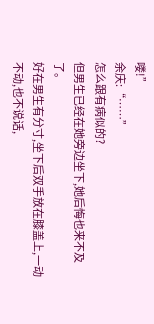喽!”
余庆:“……”
怎么跟有病似的?
但男生已经在她旁边坐下,她后悔也来不及了。
好在男生有分寸,坐下后双手放在膝盖上,一动不动,也不说话,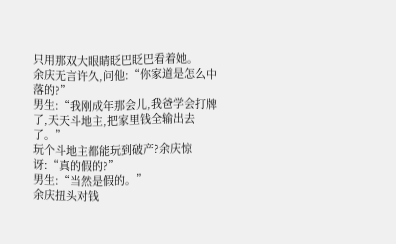只用那双大眼睛眨巴眨巴看着她。
余庆无言许久,问他:“你家道是怎么中落的?”
男生:“我刚成年那会儿,我爸学会打牌了,天天斗地主,把家里钱全输出去了。”
玩个斗地主都能玩到破产?余庆惊讶:“真的假的?”
男生:“当然是假的。”
余庆扭头对钱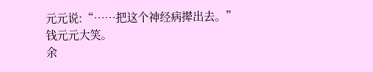元元说:“……把这个神经病撵出去。”
钱元元大笑。
余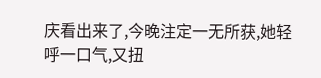庆看出来了,今晚注定一无所获,她轻呼一口气,又扭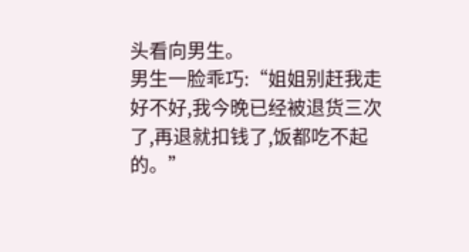头看向男生。
男生一脸乖巧:“姐姐别赶我走好不好,我今晚已经被退货三次了,再退就扣钱了,饭都吃不起的。”